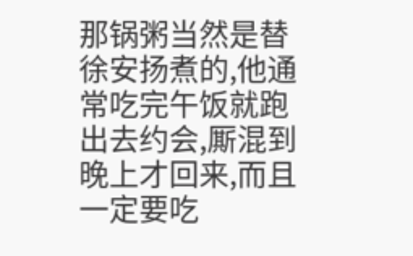那锅粥当然是替徐安扬煮的,他通常吃完午饭就跑出去约会,厮混到晚上才回来,而且一定要吃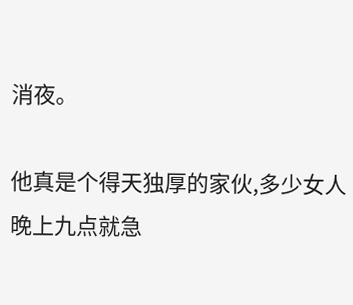消夜。

他真是个得天独厚的家伙,多少女人晚上九点就急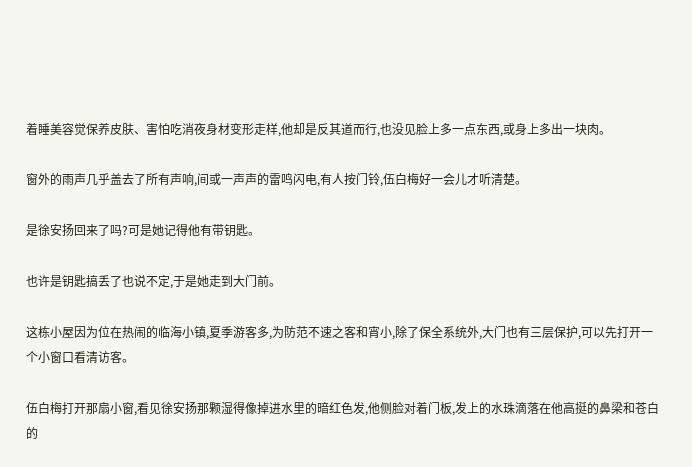着睡美容觉保养皮肤、害怕吃消夜身材变形走样,他却是反其道而行,也没见脸上多一点东西,或身上多出一块肉。

窗外的雨声几乎盖去了所有声响,间或一声声的雷鸣闪电,有人按门铃,伍白梅好一会儿才听清楚。

是徐安扬回来了吗?可是她记得他有带钥匙。

也许是钥匙搞丢了也说不定,于是她走到大门前。

这栋小屋因为位在热闹的临海小镇,夏季游客多,为防范不速之客和宵小,除了保全系统外,大门也有三层保护,可以先打开一个小窗口看清访客。

伍白梅打开那扇小窗,看见徐安扬那颗湿得像掉进水里的暗红色发,他侧脸对着门板,发上的水珠滴落在他高挺的鼻梁和苍白的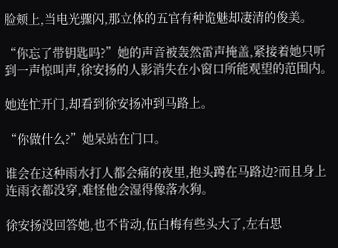脸颊上,当电光骤闪,那立体的五官有种诡魅却凄清的俊美。

“你忘了带钥匙吗?”她的声音被轰然雷声掩盖,紧接着她只听到一声惊叫声,徐安扬的人影消失在小窗口所能观望的范围内。

她连忙开门,却看到徐安扬冲到马路上。

“你做什么?”她呆站在门口。

谁会在这种雨水打人都会痛的夜里,抱头蹲在马路边?而且身上连雨衣都没穿,难怪他会湿得像落水狗。

徐安扬没回答她,也不肯动,伍白梅有些头大了,左右思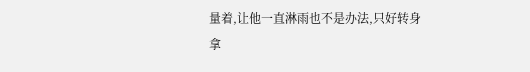量着,让他一直淋雨也不是办法,只好转身拿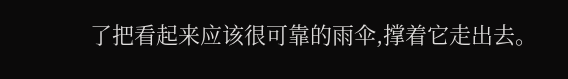了把看起来应该很可靠的雨伞,撑着它走出去。